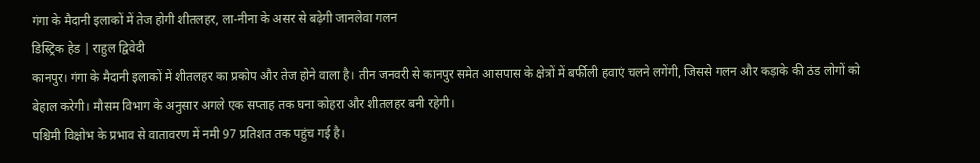गंगा के मैदानी इलाकों में तेज होगी शीतलहर, ला-नीना के असर से बढ़ेगी जानलेवा गलन
डिस्ट्रिक हेड | राहुल द्विवेदी
कानपुर। गंगा के मैदानी इलाकों में शीतलहर का प्रकोप और तेज होने वाला है। तीन जनवरी से कानपुर समेत आसपास के क्षेत्रों में बर्फीली हवाएं चलने लगेंगी, जिससे गलन और कड़ाके की ठंड लोगों को बेहाल करेगी। मौसम विभाग के अनुसार अगले एक सप्ताह तक घना कोहरा और शीतलहर बनी रहेगी।
पश्चिमी विक्षोभ के प्रभाव से वातावरण में नमी 97 प्रतिशत तक पहुंच गई है।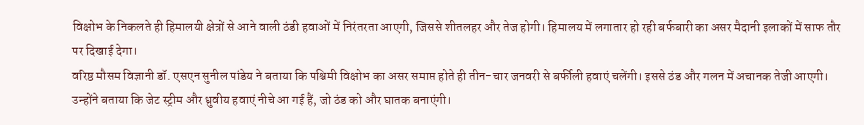विक्षोभ के निकलते ही हिमालयी क्षेत्रों से आने वाली ठंडी हवाओं में निरंतरता आएगी, जिससे शीतलहर और तेज होगी। हिमालय में लगातार हो रही बर्फबारी का असर मैदानी इलाकों में साफ तौर पर दिखाई देगा।
वरिष्ठ मौसम विज्ञानी डॉ. एसएन सुनील पांडेय ने बताया कि पश्चिमी विक्षोभ का असर समाप्त होते ही तीन-चार जनवरी से बर्फीली हवाएं चलेंगी। इससे ठंड और गलन में अचानक तेजी आएगी। उन्होंने बताया कि जेट स्ट्रीम और ध्रुवीय हवाएं नीचे आ गई हैं, जो ठंड को और घातक बनाएंगी।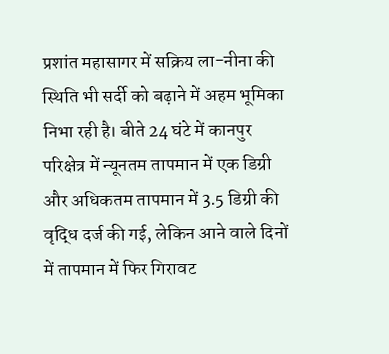प्रशांत महासागर में सक्रिय ला-नीना की स्थिति भी सर्दी को बढ़ाने में अहम भूमिका निभा रही है। बीते 24 घंटे में कानपुर परिक्षेत्र में न्यूनतम तापमान में एक डिग्री और अधिकतम तापमान में 3.5 डिग्री की वृद्धि दर्ज की गई, लेकिन आने वाले दिनों में तापमान में फिर गिरावट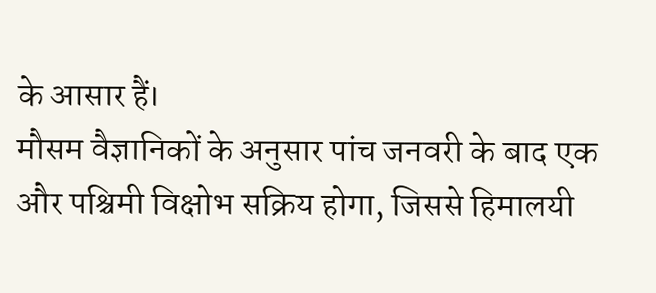के आसार हैं।
मौसम वैज्ञानिकों के अनुसार पांच जनवरी के बाद एक और पश्चिमी विक्षोभ सक्रिय होगा, जिससे हिमालयी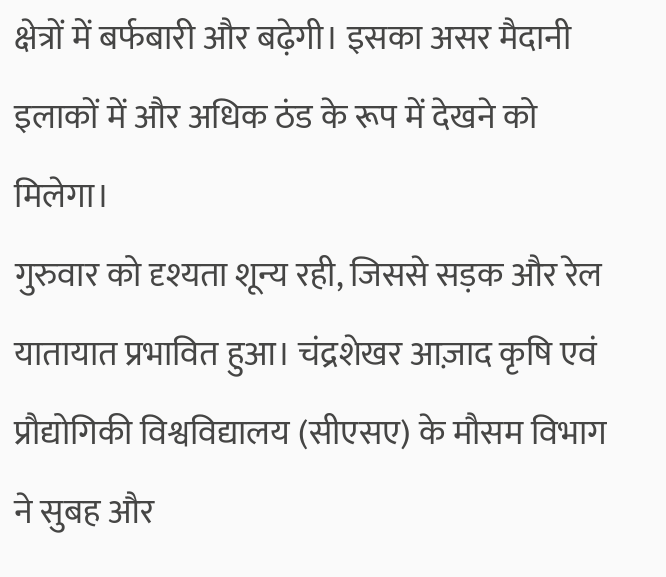क्षेत्रों में बर्फबारी और बढ़ेगी। इसका असर मैदानी इलाकों में और अधिक ठंड के रूप में देखने को मिलेगा।
गुरुवार को दृश्यता शून्य रही, जिससे सड़क और रेल यातायात प्रभावित हुआ। चंद्रशेखर आज़ाद कृषि एवं प्रौद्योगिकी विश्वविद्यालय (सीएसए) के मौसम विभाग ने सुबह और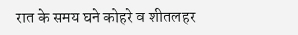रात के समय घने कोहरे व शीतलहर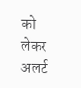को लेकर अलर्ट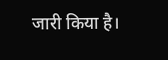जारी किया है।